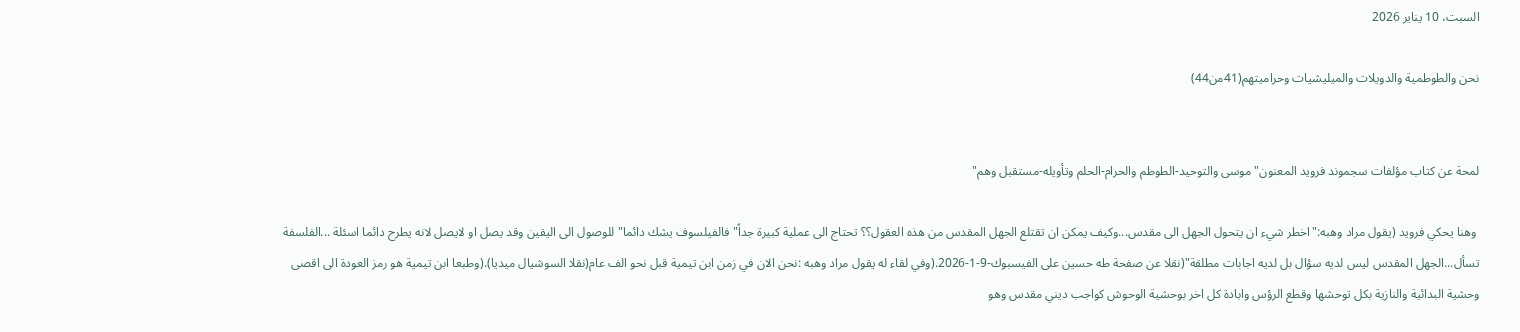السبت، 10 يناير 2026

نحن والطوطمية والدويلات والميليشيات وحراميتهم(41من44)


لمحة عن كتاب مؤلفات سجموند فرويد المعنون"موسى والتوحيد-الطوطم والحرام-الحلم وتأويله-مستقبل وهم"

 وهنا يحكي فرويد (يقول مراد وهبه:"اخطر شيء ان يتحول الجهل الى مقدس...وكيف يمكن ان تقتلع الجهل المقدس من هذه العقول؟؟ تحتاج الى عملية كبيرة جداً" فالفيلسوف يشك دائما"للوصول الى اليقين وقد يصل او لايصل لانه يطرح دائما اسئلة ...الفلسفة تسأل...الجهل المقدس ليس لديه سؤال بل لديه اجابات مطلقة"(نقلا عن صفحة طه حسين على الفيسبوك-9-1-2026.(وفي لقاء له يقول مراد وهبه :نحن الان في زمن ابن تيمية قبل نحو الف عام(نقلا السوشيال ميديا).(وطبعا ابن تيمية هو رمز العودة الى اقصى وحشية البدائية والنازية بكل توحشها وقطع الرؤس وابادة كل اخر بوحشية الوحوش كواجب ديني مقدس وهو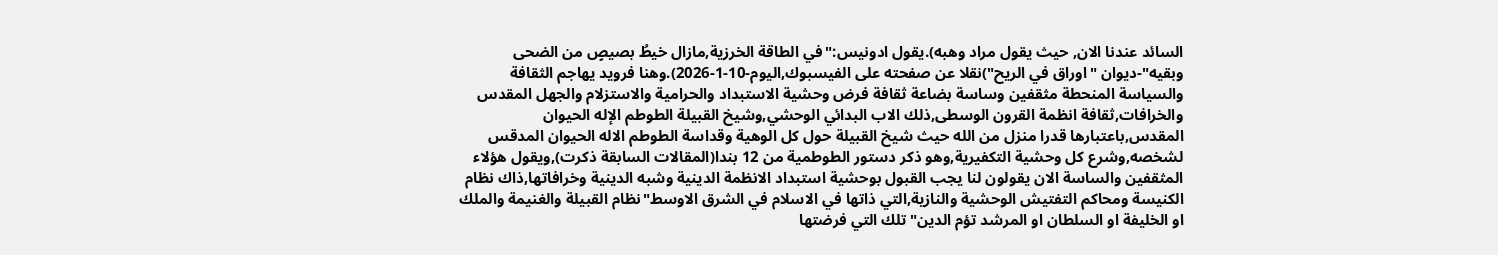السائد عندنا الان, حيث يقول مراد وهبه).يقول ادونيس:"في الطاقة الخرزية,مازال خيطُ بصيصٍ من الضحى وبقيه"-ديوان "اوراق في الريح")نقلا عن صفحته على الفيسبوك,اليوم-10-1-2026).وهنا فرويد يهاجم الثقافة والسياسة المنحطة مثقفين وساسة بضاعة ثقافة فرض وحشية الاستبداد والحرامية والاستزلام والجهل المقدس والخرافات,ثقافة انظمة القرون الوسطى,ذلك الاب البدائي الوحشي,وشيخ القبيلة الطوطم الإله الحيوان المقدس,باعتبارها قدرا منزل من الله حيث شيخ القبيلة حول كل الوهية وقداسة الطوطم الاله الحيوان المدقس لشخصه,وشرع كل وحشية التكفيرية,وهو ذكر دستور الطوطمية من 12 بندا(المقالات السابقة ذكرت),ويقول هؤلاء المثقفين والساسة الان يقولون لنا يجب القبول بوحشية استبداد الانظمة الدينية وشبه الدينية وخرافاتها,ذاك نظام الكنيسة ومحاكم التفتيش الوحشية والنازية,التي ذاتها في الاسلام في الشرق الاوسط"نظام القبيلة والغنيمة والملك او الخليفة او السلطان او المرشد تؤم الدين"تلك التي فرضتها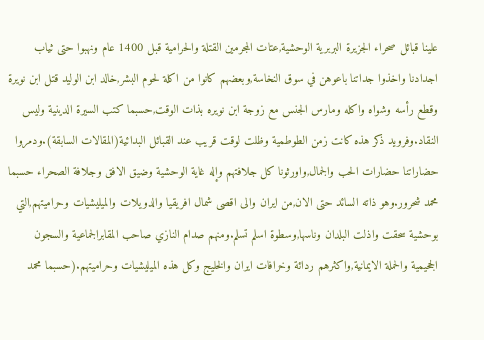علينا قبائل صحراء الجزيرة البربرية الوحشية,عتات المجرمين القتلة والحرامية قبل 1400 عام ونهبوا حتى ثياب اجدادنا واخذوا جداتنا باعوهن في سوق النخاسة,وبعضهم كانوا من اكلة لحوم البشر,خالد ابن الوليد قتل ابن نويرة وقطع رأسه وشواه واكله ومارس الجنس مع زوجة ابن نويره بذات الوقت,حسبما كتب السيرة الدينية وليس النقاد.وفرويد ذكر هذه كانت زمن الطوطمية وظلت لوقت قريب عند القبائل البدائية(المقالات السابقة).ودمروا حضاراتنا حضارات الحب والجمال,واورثونا كل جلافتهم وإله غاية الوحشية وضيق الافق وجلافة الصحراء حسبما محمد شحرور.وهو ذاته السائد حتى الان,من ايران والى اقصى شمال افريقيا والدويلات والميليشيات وحراميتهم,التي بوحشية سحقت واذلت البلدان وناسها,وسطوة اسلم تسلم.ومنهم صدام النازي صاحب المقابرالجماعية والسجون الجحيمية والحملة الايمانية,واكثرهم ردائة وخرافات ايران والخليج وكل هذه الميليشيات وحراميتهم.(حسبما محمد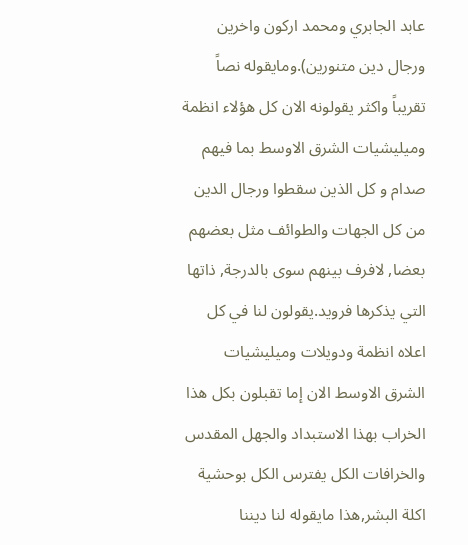عابد الجابري ومحمد اركون واخرين ورجال دين متنورين).ومايقوله نصاً تقريباً واكثر يقولونه الان كل هؤلاء انظمة وميليشيات الشرق الاوسط بما فيهم صدام و كل الذين سقطوا ورجال الدين من كل الجهات والطوائف مثل بعضهم بعضا, لافرف بينهم سوى بالدرجة, ذاتها التي يذكرها فرويد.يقولون لنا في كل اعلاه انظمة ودويلات وميليشيات الشرق الاوسط الان إما تقبلون بكل هذا الخراب بهذا الاستبداد والجهل المقدس والخرافات الكل يفترس الكل بوحشية اكلة البشر,هذا مايقوله لنا ديننا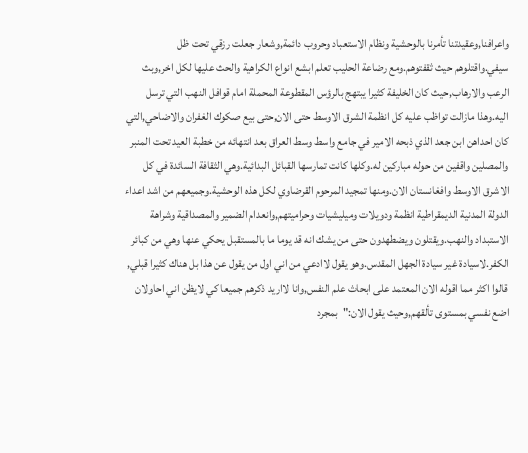واعرافنا,وعقيدتنا تأمرنا بالوحشية ونظام الاستعباد وحروب دائمة,وشعار جعلت رزقي تحت ظل سيفي.واقتلوهم حيث ثقفتوهم.ومع رضاعة الحليب تعلم ابشع انواع الكراهية والحث عليها لكل اخر,وبث الرعب والارهاب,حيث كان الخليفة كثيرا يبتهج بالرؤس المقطوعة المحملة امام قوافل النهب التي ترسل اليه.وهذا مازالت تواظب عليه كل انظمة الشرق الاوسط حتى الان,حتى بيع صكوك الغفران والاضاحي,التي كان احداهن ابن جعد الذي ذبحه الامير في جامع واسط وسط العراق بعد انتهائه من خطبة العيد تحت المنبر والمصلين واقفين من حوله مباركين له.وكلها كانت تمارسها القبائل البدائية.وهي الثقافة السائدة في كل الاشرق الاوسط وافغانستان الان.ومنها تمجيد المرحوم القرضاوي لكل هذه الوحشية.وجميعهم من اشد اعداء الدولة المدنية الديمقراطية انظمة ودويلات وميليشيات وحراميتهم,وانعدام الضمير والمصداقية وشراهة الاستبداد والنهب.ويقتلون ويضطهدون حتى من يشك انه قد يوما ما بالمستقبل يحكي عنها وهي من كبائر الكفر.لاسيادة غير سيادة الجهل المقدس.وهو يقول لاادعي من اني اول من يقول عن هذا بل هناك كثيرا قبلي, قالوا اكثر مما اقوله الان المعتمد على ابحاث علم النفس,وانا لااريد ذكرهم جميعا كي لايظن اني احاولان اضع نفسي بمستوى تألقهم,وحيث يقول الان:"بمجرد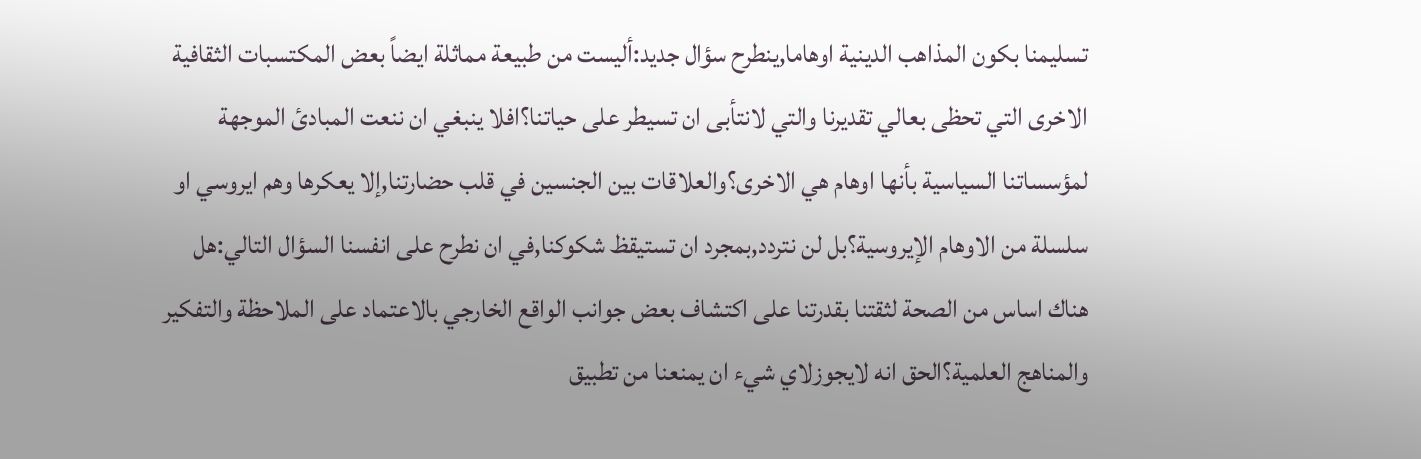تسليمنا بكون المذاهب الدينية اوهاما,ينطرح سؤال جديد:أليست من طبيعة مماثلة ايضاً بعض المكتسبات الثقافية الاخرى التي تحظى بعالي تقديرنا والتي لانتأبى ان تسيطر على حياتنا؟افلا ينبغي ان ننعت المبادئ الموجهة لمؤسساتنا السياسية بأنها اوهام هي الاخرى؟والعلاقات بين الجنسين في قلب حضارتنا,إلا يعكرها وهم ايروسي او سلسلة من الاوهام الإيروسية؟بل لن نتردد,بمجرد ان تستيقظ شكوكنا,في ان نطرح على انفسنا السؤال التالي:هل هناك اساس من الصحة لثقتنا بقدرتنا على اكتشاف بعض جوانب الواقع الخارجي بالاعتماد على الملاحظة والتفكير والمناهج العلمية؟الحق انه لايجوزلاي شيء ان يمنعنا من تطبيق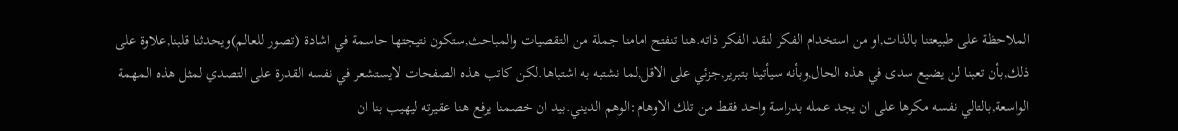الملاحظة على طبيعتنا بالذات,او من استخدام الفكر لنقد الفكر ذاته.هنا تنفتح امامنا جملة من التقصيات والمباحث,ستكون نتيجتها حاسمة في اشادة (تصور للعالم)ويحدثنا قلبنا,علاوة على ذلك,بأن تعبنا لن يضيع سدى في هذه الحال,وبأنه سيأتينا بتبرير,جزئي على الاقل,لما نشتبه به اشتباها.لكن كاتب هذه الصفحات لايستشعر في نفسه القدرة على التصدي لمثل هذه المهمة الواسعة,بالتالي نفسه مكرها على ان يجد عمله بدراسة واحد فقط من تلك الاوهام:الوهم الديني.بيد ان خصمنا يرفع هنا عقيرته ليهيب بنا ان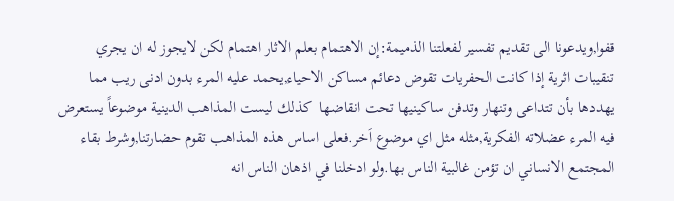قفوا,ويدعونا الى تقديم تفسير لفعلتنا الذميمة:إن الاهتمام بعلم الاثار اهتمام لكن لايجوز له ان يجري تنقيبات اثرية إذا كانت الحفريات تقوض دعائم مساكن الاحياء,يحمد عليه المرء بدون ادنى ريب مما يهددها بأن تتداعى وتنهار وتدفن ساكينيها تحت انقاضها  كذلك ليست المذاهب الدينية موضوعاً يستعرض فيه المرء عضلاته الفكرية,مثله مثل اي موضوع اَخر.فعلى اساس هذه المذاهب تقوم حضارتنا,وشرط بقاء المجتمع الانساني ان تؤمن غالبية الناس بها.ولو ادخلنا في اذهان الناس انه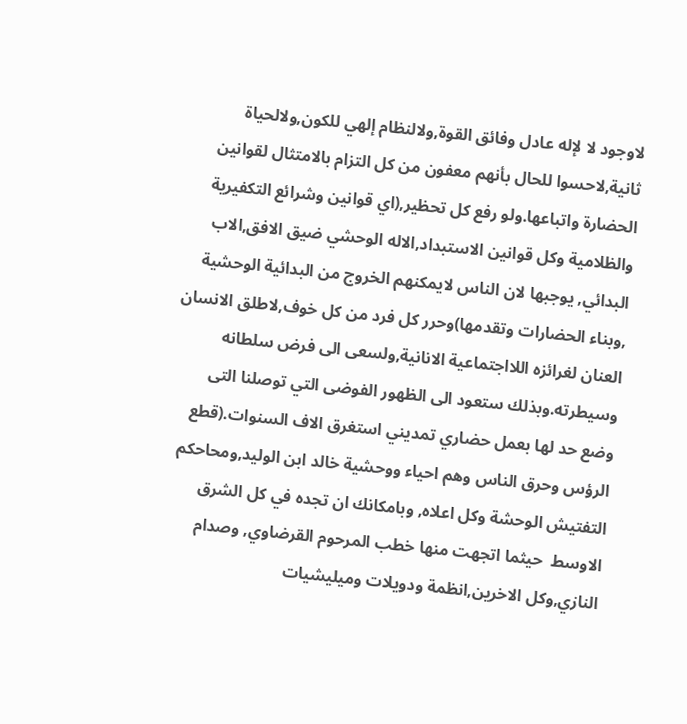لاوجود لا لإله عادل وفائق القوة,ولالنظام إلهي للكون,ولالحياة ثانية,لاحسوا للحال بأنهم معفون من كل التزام بالامتثال لقوانين الحضارة واتباعها.ولو رفع كل تحظير,(اي قوانين وشرائع التكفيرية والظلامية وكل قوانين الاستبداد,الاله الوحشي ضيق الافق,الاب البدائي, يوجبها لان الناس لايمكنهم الخروج من البدائية الوحشية ,وبناء الحضارات وتقدمها)وحرر كل فرد من كل خوف,لاطلق الانسان العنان لغرائزه اللااجتماعية الانانية,ولسعى الى فرض سلطانه وسيطرته.وبذلك ستعود الى الظهور الفوضى التي توصلنا التى وضع حد لها بعمل حضاري تمديني استغرق الاف السنوات.(قطع الرؤس وحرق الناس وهم احياء ووحشية خالد ابن الوليد,ومحاحكم التفتيش الوحشة وكل اعلاه, وبامكانك ان تجده في كل الشرق الاوسط  حيثما اتجهت منها خطب المرحوم القرضاوي, وصدام النازي,وكل الاخرين,انظمة ودويلات وميليشيات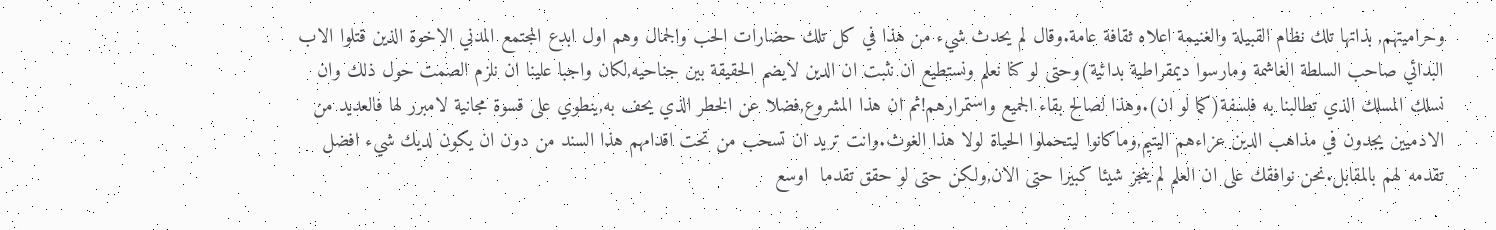وحراميتهم, بذاتها تلك نظام القبيلة والغنيمة اعلاه ثقافة عامة.وقال لم يحدث شيء من هذا في كل تلك حضارات الحب والجمال وهم اول ابدع المجتمع المدني الاخوة الذين قتلوا الاب البدائي صاحب السلطة الغاشمة ومارسوا ديمقراطية بدائية)وحتى لو كنا نعلم ونستطيع ان نثبت ان الدين لايضم الحقيقة بين جناحيه,لكان واجبا علينا ان نلزم الصمت حول ذلك وان نسلك المسلك الذي تطالبنا به فلسفة(كما لو ان).وهذا لصالح بقاء الجميع واستمرارهم!ثم ان هذا المشروع,فضلا عن الخطر الذي يحف به,ينطوي على قسوة مجانية لامبرر لها فالعديد من الادميين يجدون في مذاهب الدين عزاءهم اليتيم,وماكانوا ليتحملوا الحياة لولا هذا الغوث.وانت تريد ان تسحب من تحت اقدامهم هذا السند من دون ان يكون لديك شيء افضل تقدمه لهم بالمقابل.نحن نوافقك على ان العلم لم ينجز شيئا كبيرا حتى الان,ولكن حتى لو حقق تقدما  اوسع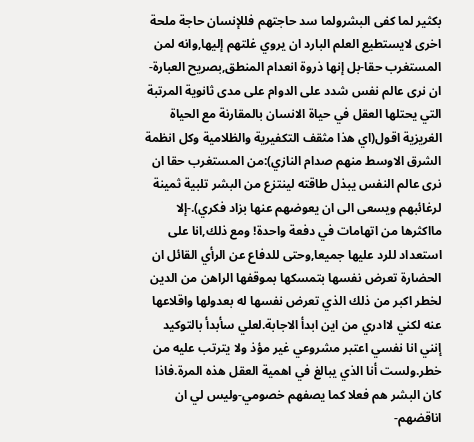بكثير لما كفى البشرولما سد حاجتهم فللإنسان حاجة ملحة اخرى لايستطيع العلم البارد ان يروي غلتهم إليها,وانه لمن المستغرب حقا-بل إنها ذروة انعدام المنطق,بصريح العبارة-ان نرى عالم نفس شدد على الدوام على مدى ثانوية المرتبة التي يحتلها العقل في حياة الانسان بالمقارنة مع الحياة الغريزية اقول(اي هذا مثقف التكفيرية والظلامية وكل انظمة الشرق الاوسط منهم صدام النازي):من المستغرب حقا ان نرى عالم النفس يبذل طاقته لينتزع من البشر تلبية ثمينة لرغائبهم ويسعى الى ان يعوضهم عنها بزاد فكري).-إلا مااكثرها من اتهامات في دفعة واحدة! ومع ذلك,انا على استعداد للرد عليها جميعا,وحتى للدفاع عن الرأي القائل ان الحضارة تعرض نفسها بتمسكها بموقفها الراهن من الدين لخطر اكبر من ذلك الذي تعرض نفسها له بعدولها واقلاعها عنه لكني لاادري من اين ابدأ الاجابة.لعلي سأبدأ بالتوكيد إنني انا نفسي اعتبر مشروعي غير مؤذ ولا يترتب عليه من خطر.ولست أنا الذي يبالغ في اهمية العقل هذه المرة.فاذا كان البشر هم فعلا كما يصفهم خصومي-وليس لي ان اناقضهم-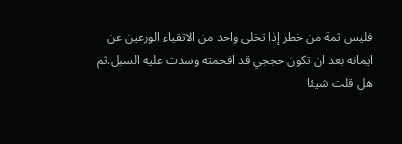فليس ثمة من خطر إذا تخلى واحد من الاتقياء الورعين عن ايمانه بعد ان تكون حججي قد افحمته وسدت عليه السبل.ثم هل قلت شيئا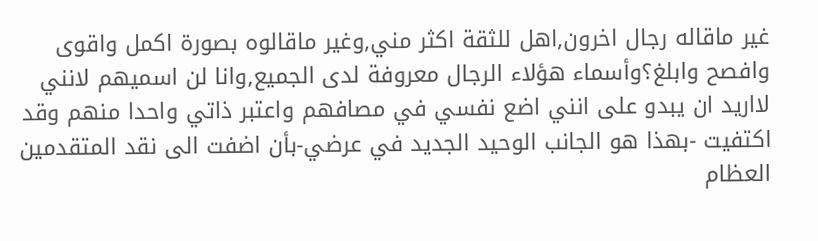غير ماقاله رجال اخرون,اهل للثقة اكثر مني,وغير ماقالوه بصورة اكمل واقوى وافصح وابلغ؟وأسماء هؤلاء الرجال معروفة لدى الجميع,وانا لن اسميهم لانني لااريد ان يبدو على انني اضع نفسي في مصافهم واعتبر ذاتي واحدا منهم وقد اكتفيت -بهذا هو الجانب الوحيد الجديد في عرضي-بأن اضفت الى نقد المتقدمين العظام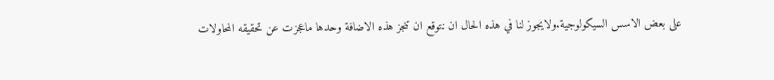على بعض الاسس السيكولوجية.ولايجوز لنا في هذه الحال ان نتوقع ان تنجز هذه الاضافة وحدها ماعجزت عن تحقيقه المحاولات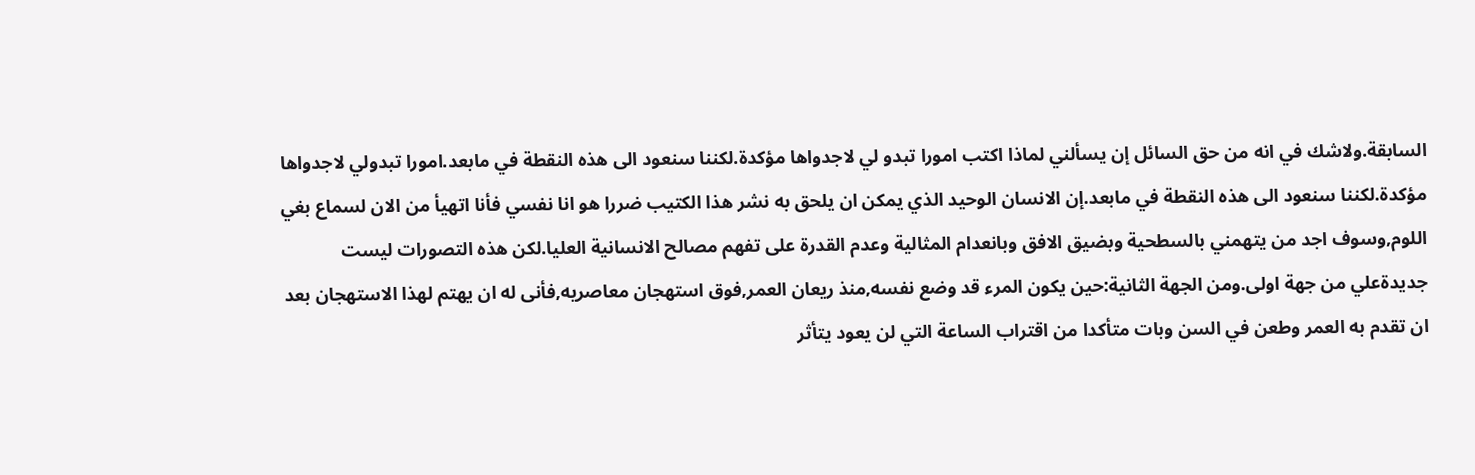السابقة.ولاشك في انه من حق السائل إن يسألني لماذا اكتب امورا تبدو لي لاجدواها مؤكدة.لكننا سنعود الى هذه النقطة في مابعد.امورا تبدولي لاجدواها مؤكدة.لكننا سنعود الى هذه النقطة في مابعد.إن الانسان الوحيد الذي يمكن ان يلحق به نشر هذا الكتيب ضررا هو انا نفسي فأنا اتهيأ من الان لسماع بغي اللوم,وسوف اجد من يتهمني بالسطحية وبضيق الافق وبانعدام المثالية وعدم القدرة على تفهم مصالح الانسانية العليا.لكن هذه التصورات ليست جديدةعلي من جهة اولى.ومن الجهة الثانية:حين يكون المرء قد وضع نفسه,منذ ريعان العمر,فوق استهجان معاصريه,فأنى له ان يهتم لهذا الاستهجان بعد ان تقدم به العمر وطعن في السن وبات متأكدا من اقتراب الساعة التي لن يعود يتأثر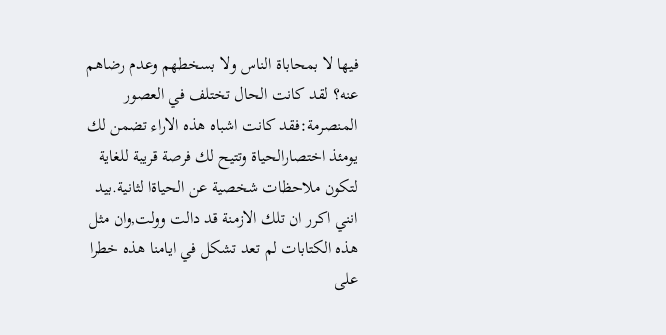فيها لا بمحاباة الناس ولا بسخطهم وعدم رضاهم عنه؟ لقد كانت الحال تختلف في العصور المنصرمة:فقد كانت اشباه هذه الاراء تضمن لك يومئذ اختصارالحياة وتتيح لك فرصة قريبة للغاية لتكون ملاحظات شخصية عن الحياةا لثانية.بيد انني اكرر ان تلك الازمنة قد دالت وولت,وان مثل هذه الكتابات لم تعد تشكل في ايامنا هذه خطرا على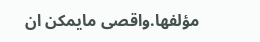مؤلفها.واقصى مايمكن ان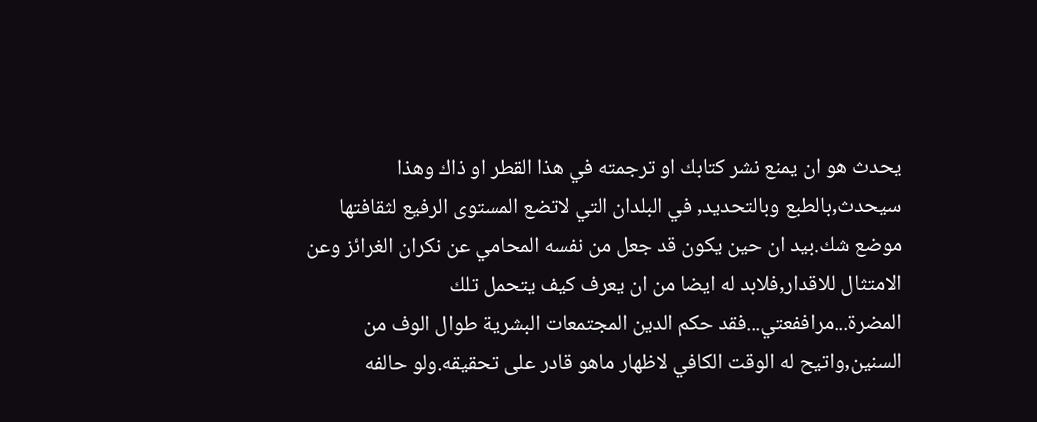يحدث هو ان يمنع نشر كتابك او ترجمته في هذا القطر او ذاك وهذا سيحدث,بالطبع وبالتحديد, في البلدان التي لاتضع المستوى الرفيع لثقافتها موضع شك.بيد ان حين يكون قد جعل من نفسه المحامي عن نكران الغرائز وعن الامتثال للاقدار,فلابد له ايضا من ان يعرف كيف يتحمل تلك المضرة...مراففعتي...فقد حكم الدين المجتمعات البشرية طوال الوف من السنين,واتيح له الوقت الكافي لاظهار ماهو قادر على تحقيقه.ولو حالفه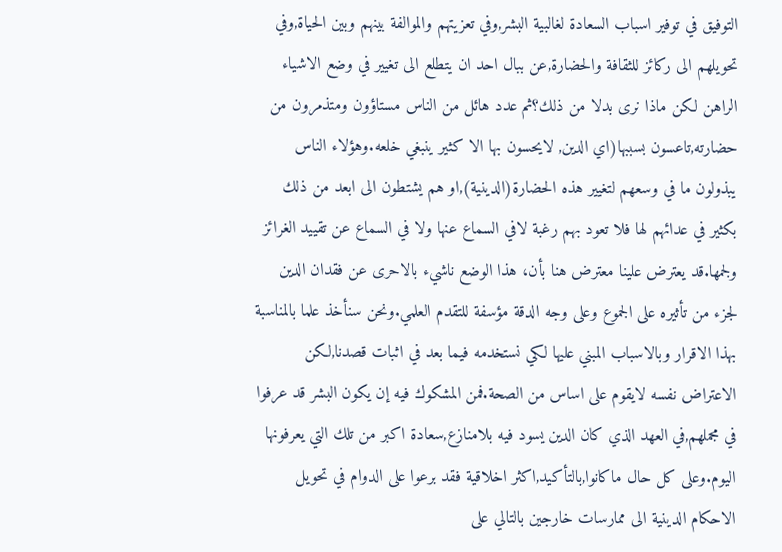التوفيق في توفير اسباب السعادة لغالبية البشر,وفي تعزيتهم والموالفة بينهم وبين الحياة,وفي تحويلهم الى ركائز للثقافة والحضارة,عن ببال احد ان يتطلع الى تغيير في وضع الاشياء الراهن لكن ماذا نرى بدلا من ذلك؟ثم عدد هائل من الناس مستاؤون ومتذمرون من حضارته,تاعسون بسببها(اي الدين, لايحسون بها الا كثير ينبغي خلعه.وهؤلاء الناس يبذولون ما في وسعهم لتغيير هذه الحضارة(الدينية),او هم يشتطون الى ابعد من ذلك بكثير في عدائهم لها فلا تعود بهم رغبة لافي السماع عنها ولا في السماع عن تقييد الغرائز ولجمها.قد يعترض علينا معترض هنا بأن، هذا الوضع ناشيء بالاحرى عن فقدان الدين لجزء من تأثيره على الجموع وعلى وجه الدقة مؤسفة للتقدم العلمي.ونحن سنأخذ علما بالمناسبة بهذا الاقرار وبالاسباب المبني عليها لكي نستخدمه فيما بعد في اثبات قصدنا,لكن الاعتراض نفسه لايقوم على اساس من الصحة.فمن المشكوك فيه إن يكون البشر قد عرفوا في مجملهم,في العهد الذي كان الدين يسود فيه بلامنازع,سعادة اكبر من تلك التي يعرفونها اليوم.وعلى كل حال ماكانوا,بالتأكيد,اكثر اخلاقية فقد برعوا على الدوام في تحويل الاحكام الدينية الى ممارسات خارجين بالتالي على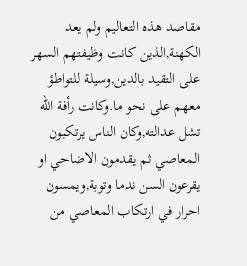مقاصد هذه التعاليم ولم يعد الكهنة,الذين كانت وظيفتهم السهر على التقيد بالدين,وسيلة للتواطؤ معهم على نحو ما.وكانت رأفة الله تشل عدالته,وكان الناس يرتكبون المعاصي ثم يقدمون الاضاحي او يقرعون السن ندما وتوبة,ويمسون احرار في ارتكاب المعاصي من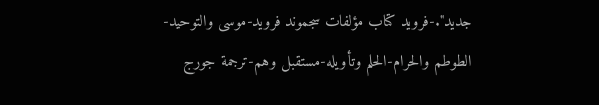جديد".-فرويد كتاب مؤلفات سجموند فرويد-موسى والتوحيد-الطوطم والحرام-الحلم وتأويله-مستقبل وهم-ترجمة جورج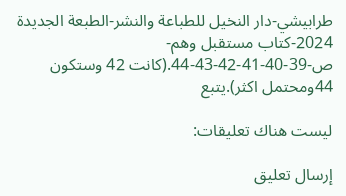طرابيشي-دار النخيل للطباعة والنشر-الطبعة الجديدة 2024-كتاب مستقبل وهم-ص-39-40-41-42-43-44.(كانت 42 وستكون 44ومحتمل اكثر).يتبع

ليست هناك تعليقات:

إرسال تعليق